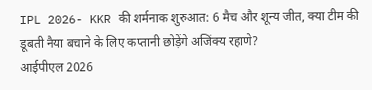IPL 2026- KKR की शर्मनाक शुरुआत: 6 मैच और शून्य जीत, क्या टीम की डूबती नैया बचाने के लिए कप्तानी छोड़ेंगे अजिंक्य रहाणे?
आईपीएल 2026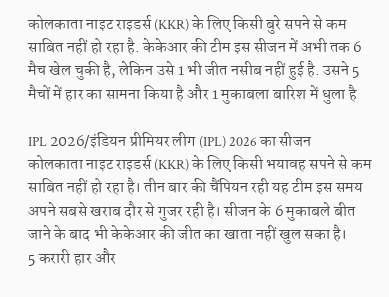कोलकाता नाइट राइडर्स (KKR) के लिए किसी बुरे सपने से कम साबित नहीं हो रहा है. केकेआर की टीम इस सीजन में अभी तक 6 मैच खेल चुकी है, लेकिन उसे 1 भी जीत नसीब नहीं हुई है. उसने 5 मैचों में हार का सामना किया है और 1 मुकाबला बारिश में धुला है

IPL 2026/इंडियन प्रीमियर लीग (IPL) 2026 का सीजन कोलकाता नाइट राइडर्स (KKR) के लिए किसी भयावह सपने से कम साबित नहीं हो रहा है। तीन बार की चैंपियन रही यह टीम इस समय अपने सबसे खराब दौर से गुजर रही है। सीजन के 6 मुकाबले बीत जाने के बाद भी केकेआर की जीत का खाता नहीं खुल सका है।
5 करारी हार और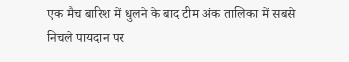एक मैच बारिश में धुलने के बाद टीम अंक तालिका में सबसे निचले पायदान पर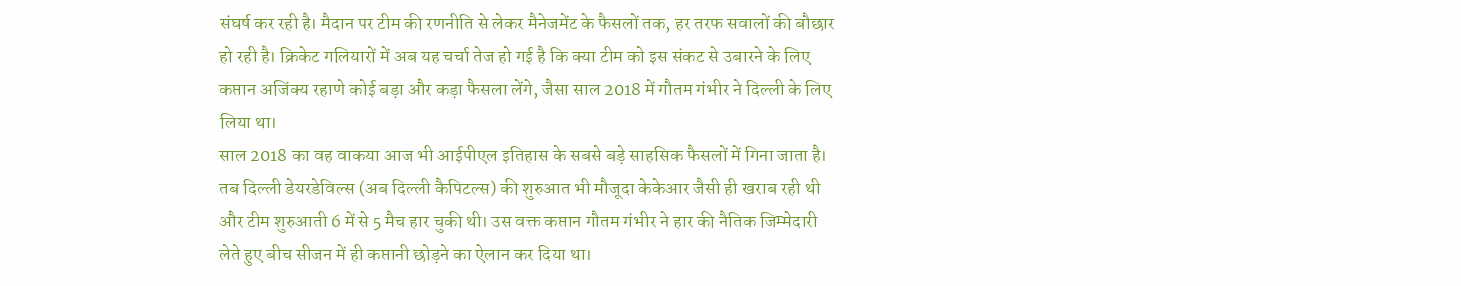संघर्ष कर रही है। मैदान पर टीम की रणनीति से लेकर मैनेजमेंट के फैसलों तक, हर तरफ सवालों की बौछार हो रही है। क्रिकेट गलियारों में अब यह चर्चा तेज हो गई है कि क्या टीम को इस संकट से उबारने के लिए कप्तान अजिंक्य रहाणे कोई बड़ा और कड़ा फैसला लेंगे, जैसा साल 2018 में गौतम गंभीर ने दिल्ली के लिए लिया था।
साल 2018 का वह वाकया आज भी आईपीएल इतिहास के सबसे बड़े साहसिक फैसलों में गिना जाता है। तब दिल्ली डेयरडेविल्स (अब दिल्ली कैपिटल्स) की शुरुआत भी मौजूदा केकेआर जैसी ही खराब रही थी और टीम शुरुआती 6 में से 5 मैच हार चुकी थी। उस वक्त कप्तान गौतम गंभीर ने हार की नैतिक जिम्मेदारी लेते हुए बीच सीजन में ही कप्तानी छोड़ने का ऐलान कर दिया था।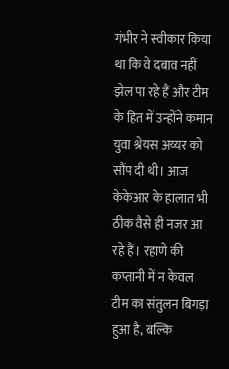गंभीर ने स्वीकार किया था कि वे दबाव नहीं झेल पा रहे हैं और टीम के हित में उन्होंने कमान युवा श्रेयस अय्यर को सौंप दी थी। आज केकेआर के हालात भी ठीक वैसे ही नजर आ रहे हैं। रहाणे की कप्तानी में न केवल टीम का संतुलन बिगड़ा हुआ है, बल्कि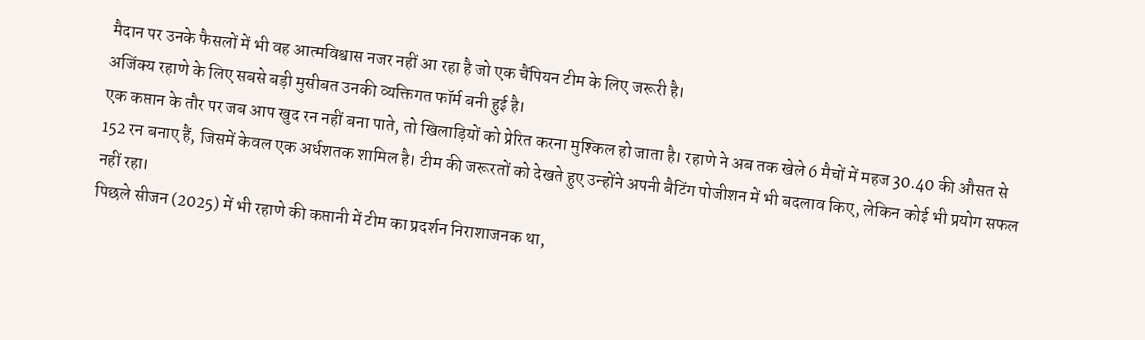मैदान पर उनके फैसलों में भी वह आत्मविश्वास नजर नहीं आ रहा है जो एक चैंपियन टीम के लिए जरूरी है।
अजिंक्य रहाणे के लिए सबसे बड़ी मुसीबत उनकी व्यक्तिगत फॉर्म बनी हुई है।
एक कप्तान के तौर पर जब आप खुद रन नहीं बना पाते, तो खिलाड़ियों को प्रेरित करना मुश्किल हो जाता है। रहाणे ने अब तक खेले 6 मैचों में महज 30.40 की औसत से 152 रन बनाए हैं, जिसमें केवल एक अर्धशतक शामिल है। टीम की जरूरतों को देखते हुए उन्होंने अपनी बैटिंग पोजीशन में भी बदलाव किए, लेकिन कोई भी प्रयोग सफल नहीं रहा।
पिछले सीजन (2025) में भी रहाणे की कप्तानी में टीम का प्रदर्शन निराशाजनक था,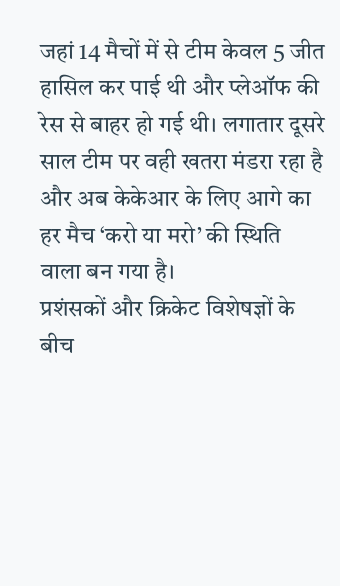जहां 14 मैचों में से टीम केवल 5 जीत हासिल कर पाई थी और प्लेऑफ की रेस से बाहर हो गई थी। लगातार दूसरे साल टीम पर वही खतरा मंडरा रहा है और अब केकेआर के लिए आगे का हर मैच ‘करो या मरो’ की स्थिति वाला बन गया है।
प्रशंसकों और क्रिकेट विशेषज्ञों के बीच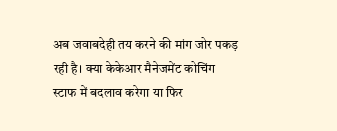अब जवाबदेही तय करने की मांग जोर पकड़ रही है। क्या केकेआर मैनेजमेंट कोचिंग स्टाफ में बदलाव करेगा या फिर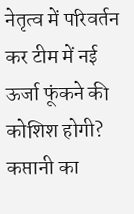नेतृत्व में परिवर्तन कर टीम में नई ऊर्जा फूंकने की कोशिश होगी? कप्तानी का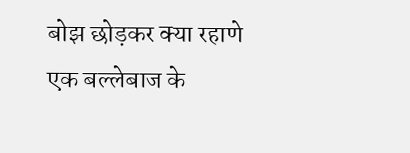बोझ छोड़कर क्या रहाणे एक बल्लेबाज के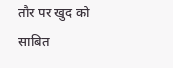तौर पर खुद को साबित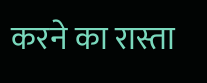करने का रास्ता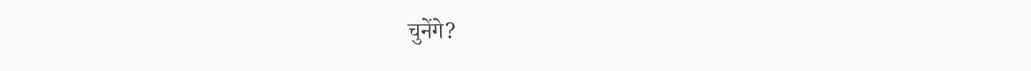चुनेंगे?